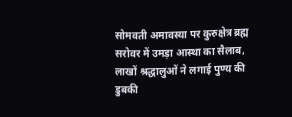सोमवती अमावस्या पर कुरुक्षेत्र ब्रह्म सरोवर में उमड़ा आस्था का सैलाब, लाखों श्रद्धालुओं ने लगाई पुण्य की डुबकी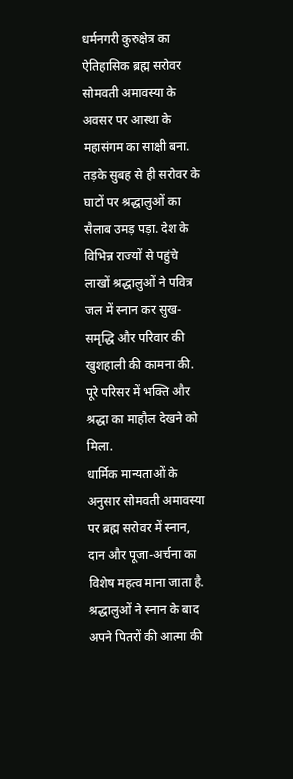धर्मनगरी कुरुक्षेत्र का ऐतिहासिक ब्रह्म सरोवर सोमवती अमावस्या के अवसर पर आस्था के महासंगम का साक्षी बना. तड़के सुबह से ही सरोवर के घाटों पर श्रद्धालुओं का सैलाब उमड़ पड़ा. देश के विभिन्न राज्यों से पहुंचे लाखों श्रद्धालुओं ने पवित्र जल में स्नान कर सुख-समृद्धि और परिवार की खुशहाली की कामना की. पूरे परिसर में भक्ति और श्रद्धा का माहौल देखने को मिला.
धार्मिक मान्यताओं के अनुसार सोमवती अमावस्या पर ब्रह्म सरोवर में स्नान, दान और पूजा-अर्चना का विशेष महत्व माना जाता है. श्रद्धालुओं ने स्नान के बाद अपने पितरों की आत्मा की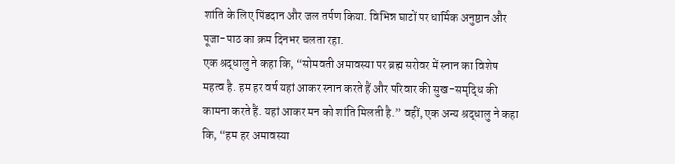शांति के लिए पिंडदान और जल तर्पण किया. विभिन्न घाटों पर धार्मिक अनुष्ठान और पूजा-पाठ का क्रम दिनभर चलता रहा.
एक श्रद्धालु ने कहा कि, “सोमवती अमावस्या पर ब्रह्म सरोवर में स्नान का विशेष महत्व है. हम हर वर्ष यहां आकर स्नान करते हैं और परिवार की सुख-समृद्धि की कामना करते हैं. यहां आकर मन को शांति मिलती है.” वहीं, एक अन्य श्रद्धालु ने कहा कि, “हम हर अमावस्या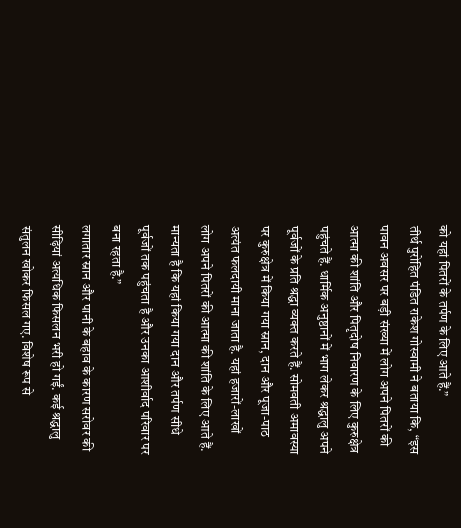को यहां पितरों के तर्पण के लिए आते हैं.”
तीर्थ पुरोहित पंडित राकेश गोस्वामी ने बताया कि, “इस पावन अवसर पर बड़ी संख्या में लोग अपने पितरों की आत्मा की शांति और पितृदोष निवारण के लिए कुरुक्षेत्र पहुंचते हैं. धार्मिक अनुष्ठानों में भाग लेकर श्रद्धालु अपने पूर्वजों के प्रति श्रद्धा व्यक्त करते हैं. सोमवती अमावस्या पर कुरुक्षेत्र में किया गया स्नान, दान और पूजा-पाठ अत्यंत फलदायी माना जाता है. यहां हजारों-लाखों लोग अपने पितरों की आत्मा की शांति के लिए आते हैं. मान्यता है कि यहां किया गया दान और तर्पण सीधे पूर्वजों तक पहुंचता है और उनका आशीर्वाद परिवार पर बना रहता है.”
लगातार स्नान और पानी के बहाव के कारण सरोवर की सीढ़ियां अत्यधिक फिसलन भरी हो गईं. कई श्रद्धालु संतुलन खोकर फिसल गए. विशेष रूप से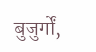बुजुर्गों,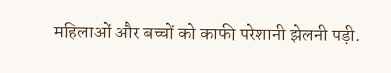महिलाओं और बच्चों को काफी परेशानी झेलनी पड़ी.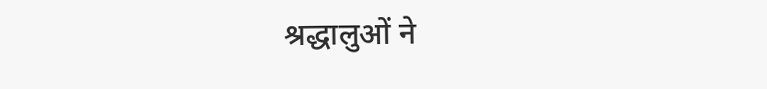श्रद्धालुओं ने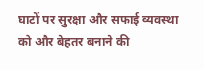घाटों पर सुरक्षा और सफाई व्यवस्था को और बेहतर बनाने की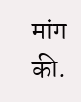मांग की.